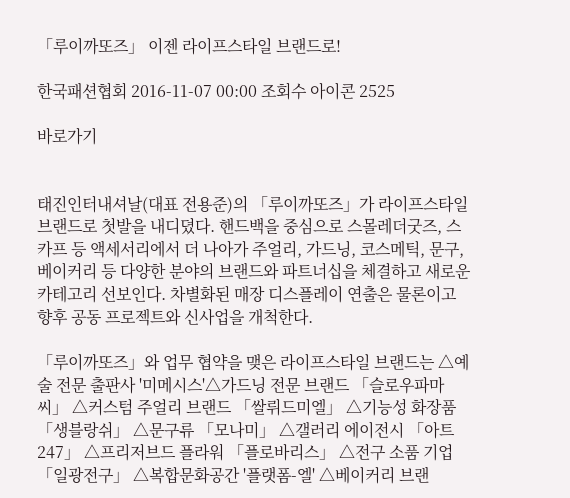「루이까또즈」 이젠 라이프스타일 브랜드로!

한국패션협회 2016-11-07 00:00 조회수 아이콘 2525

바로가기


태진인터내셔날(대표 전용준)의 「루이까또즈」가 라이프스타일 브랜드로 첫발을 내디뎠다. 핸드백을 중심으로 스몰레더굿즈, 스카프 등 액세서리에서 더 나아가 주얼리, 가드닝, 코스메틱, 문구, 베이커리 등 다양한 분야의 브랜드와 파트너십을 체결하고 새로운 카테고리 선보인다. 차별화된 매장 디스플레이 연출은 물론이고 향후 공동 프로젝트와 신사업을 개척한다.

「루이까또즈」와 업무 협약을 맺은 라이프스타일 브랜드는 △예술 전문 출판사 '미메시스'△가드닝 전문 브랜드 「슬로우파마씨」 △커스텀 주얼리 브랜드 「쌀뤼드미엘」 △기능성 화장품 「생블랑쉬」 △문구류 「모나미」 △갤러리 에이전시 「아트247」 △프리저브드 플라워 「플로바리스」 △전구 소품 기업 「일광전구」 △복합문화공간 '플랫폼-엘' △베이커리 브랜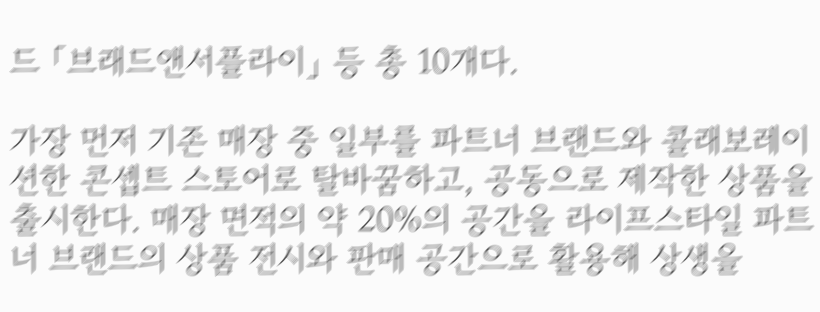드 「브래드앤서플라이」 등 총 10개다.

가장 먼저 기존 매장 중 일부를 파트너 브랜드와 콜래보레이션한 콘셉트 스토어로 탈바꿈하고, 공동으로 제작한 상품을 출시한다. 매장 면적의 약 20%의 공간을 라이프스타일 파트너 브랜드의 상품 전시와 판매 공간으로 활용해 상생을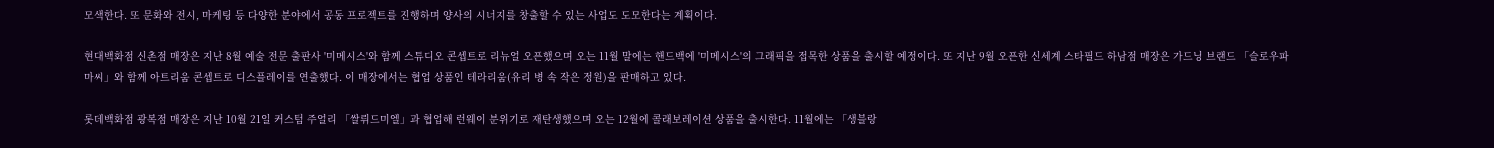모색한다. 또 문화와 전시, 마케팅 등 다양한 분야에서 공동 프로젝트를 진행하며 양사의 시너지를 창출할 수 있는 사업도 도모한다는 계획이다.

현대백화점 신촌점 매장은 지난 8월 예술 전문 출판사 '미메시스'와 함께 스튜디오 콘셉트로 리뉴얼 오픈했으며 오는 11월 말에는 핸드백에 '미메시스'의 그래픽을 접목한 상품을 출시할 예정이다. 또 지난 9월 오픈한 신세계 스타필드 하남점 매장은 가드닝 브랜드 「슬로우파마씨」와 함께 아트리움 콘셉트로 디스플레이를 연출했다. 이 매장에서는 협업 상품인 테라리움(유리 병 속 작은 정원)을 판매하고 있다.

롯데백화점 광복점 매장은 지난 10월 21일 커스텀 주얼리 「쌀뤼드미엘」과 협업해 런웨이 분위기로 재탄생했으며 오는 12월에 콜래보레이션 상품을 출시한다. 11월에는 「생블랑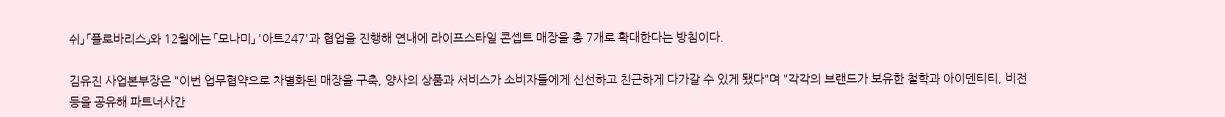쉬」 「플로바리스」와 12월에는 「모나미」 '아트247'과 협업을 진행해 연내에 라이프스타일 콘셉트 매장을 총 7개로 확대한다는 방침이다.

김유진 사업본부장은 "이번 업무협약으로 차별화된 매장을 구축, 양사의 상품과 서비스가 소비자들에게 신선하고 친근하게 다가갈 수 있게 됐다"며 "각각의 브랜드가 보유한 철학과 아이덴티티, 비전 등을 공유해 파트너사간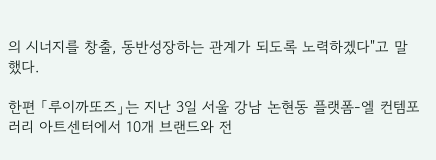의 시너지를 창출, 동반성장하는 관계가 되도록 노력하겠다"고 말했다.

한편 「루이까또즈」는 지난 3일 서울 강남 논현동 플랫폼-엘 컨템포러리 아트센터에서 10개 브랜드와 전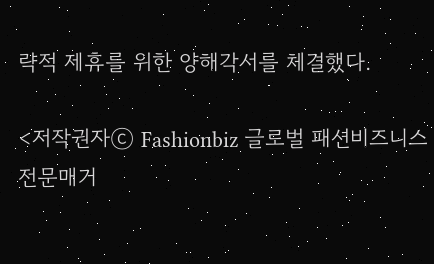략적 제휴를 위한 양해각서를 체결했다.

<저작권자ⓒ Fashionbiz 글로벌 패션비즈니스 전문매거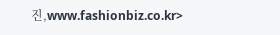진,www.fashionbiz.co.kr>